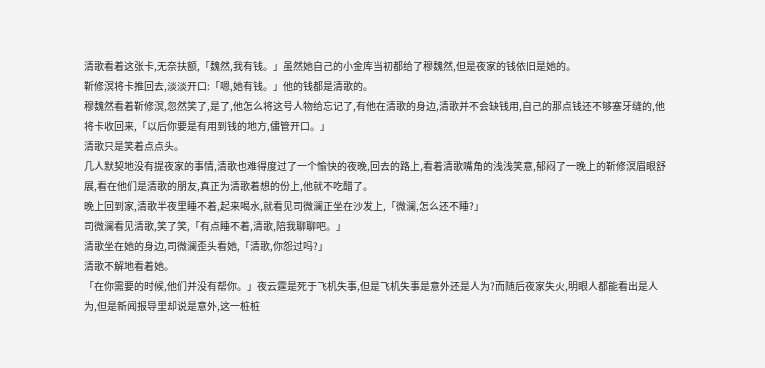清歌看着这张卡,无奈扶额,「魏然,我有钱。」虽然她自己的小金库当初都给了穆魏然,但是夜家的钱依旧是她的。
靳修溟将卡推回去,淡淡开口:「嗯,她有钱。」他的钱都是清歌的。
穆魏然看着靳修溟,忽然笑了,是了,他怎么将这号人物给忘记了,有他在清歌的身边,清歌并不会缺钱用,自己的那点钱还不够塞牙缝的,他将卡收回来,「以后你要是有用到钱的地方,儘管开口。」
清歌只是笑着点点头。
几人默契地没有提夜家的事情,清歌也难得度过了一个愉快的夜晚,回去的路上,看着清歌嘴角的浅浅笑意,郁闷了一晚上的靳修溟眉眼舒展,看在他们是清歌的朋友,真正为清歌着想的份上,他就不吃醋了。
晚上回到家,清歌半夜里睡不着,起来喝水,就看见司微澜正坐在沙发上,「微澜,怎么还不睡?」
司微澜看见清歌,笑了笑,「有点睡不着,清歌,陪我聊聊吧。」
清歌坐在她的身边,司微澜歪头看她,「清歌,你怨过吗?」
清歌不解地看着她。
「在你需要的时候,他们并没有帮你。」夜云霆是死于飞机失事,但是飞机失事是意外还是人为?而随后夜家失火,明眼人都能看出是人为,但是新闻报导里却说是意外,这一桩桩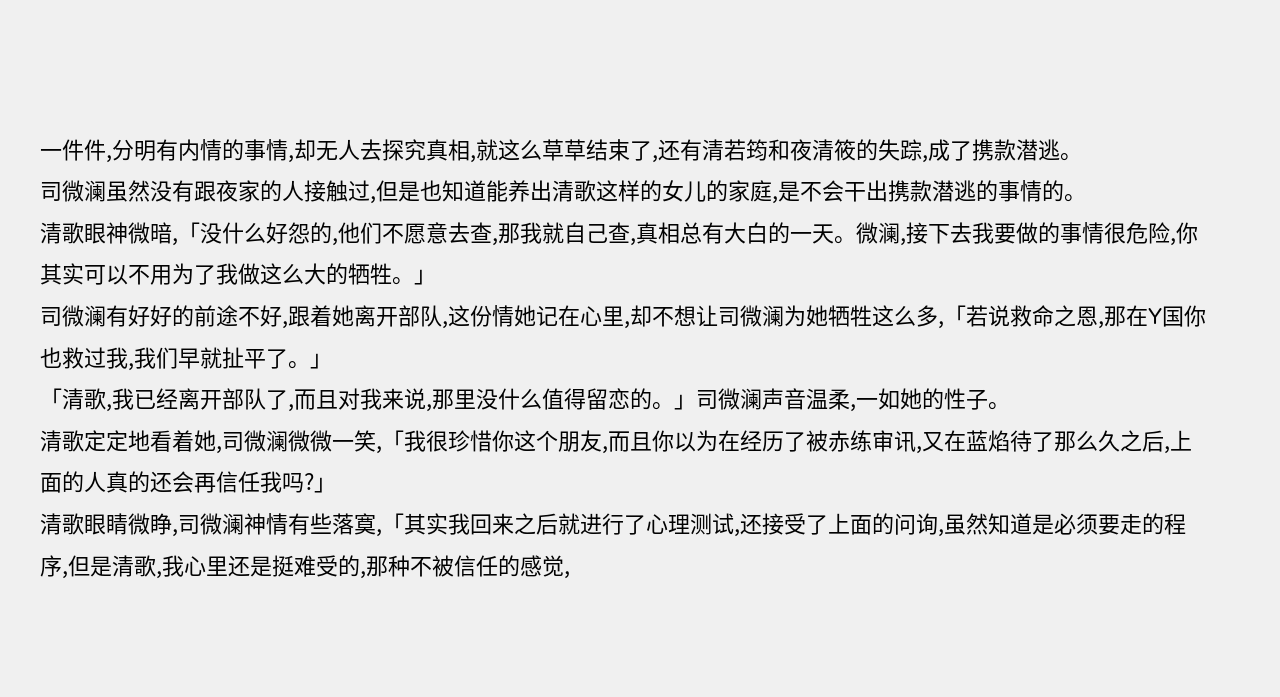一件件,分明有内情的事情,却无人去探究真相,就这么草草结束了,还有清若筠和夜清筱的失踪,成了携款潜逃。
司微澜虽然没有跟夜家的人接触过,但是也知道能养出清歌这样的女儿的家庭,是不会干出携款潜逃的事情的。
清歌眼神微暗,「没什么好怨的,他们不愿意去查,那我就自己查,真相总有大白的一天。微澜,接下去我要做的事情很危险,你其实可以不用为了我做这么大的牺牲。」
司微澜有好好的前途不好,跟着她离开部队,这份情她记在心里,却不想让司微澜为她牺牲这么多,「若说救命之恩,那在Y国你也救过我,我们早就扯平了。」
「清歌,我已经离开部队了,而且对我来说,那里没什么值得留恋的。」司微澜声音温柔,一如她的性子。
清歌定定地看着她,司微澜微微一笑,「我很珍惜你这个朋友,而且你以为在经历了被赤练审讯,又在蓝焰待了那么久之后,上面的人真的还会再信任我吗?」
清歌眼睛微睁,司微澜神情有些落寞,「其实我回来之后就进行了心理测试,还接受了上面的问询,虽然知道是必须要走的程序,但是清歌,我心里还是挺难受的,那种不被信任的感觉,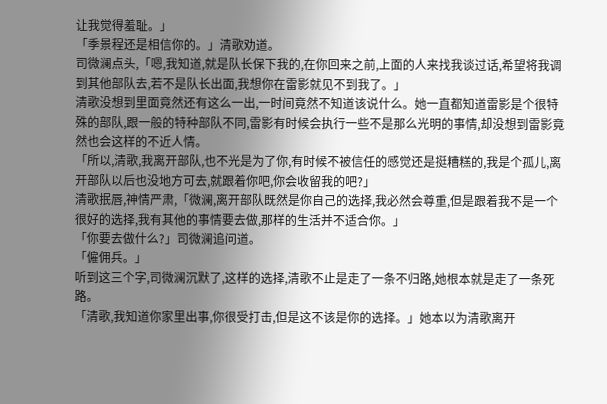让我觉得羞耻。」
「季景程还是相信你的。」清歌劝道。
司微澜点头,「嗯,我知道,就是队长保下我的,在你回来之前,上面的人来找我谈过话,希望将我调到其他部队去,若不是队长出面,我想你在雷影就见不到我了。」
清歌没想到里面竟然还有这么一出,一时间竟然不知道该说什么。她一直都知道雷影是个很特殊的部队,跟一般的特种部队不同,雷影有时候会执行一些不是那么光明的事情,却没想到雷影竟然也会这样的不近人情。
「所以,清歌,我离开部队,也不光是为了你,有时候不被信任的感觉还是挺糟糕的,我是个孤儿,离开部队以后也没地方可去,就跟着你吧,你会收留我的吧?」
清歌抿唇,神情严肃,「微澜,离开部队既然是你自己的选择,我必然会尊重,但是跟着我不是一个很好的选择,我有其他的事情要去做,那样的生活并不适合你。」
「你要去做什么?」司微澜追问道。
「僱佣兵。」
听到这三个字,司微澜沉默了,这样的选择,清歌不止是走了一条不归路,她根本就是走了一条死路。
「清歌,我知道你家里出事,你很受打击,但是这不该是你的选择。」她本以为清歌离开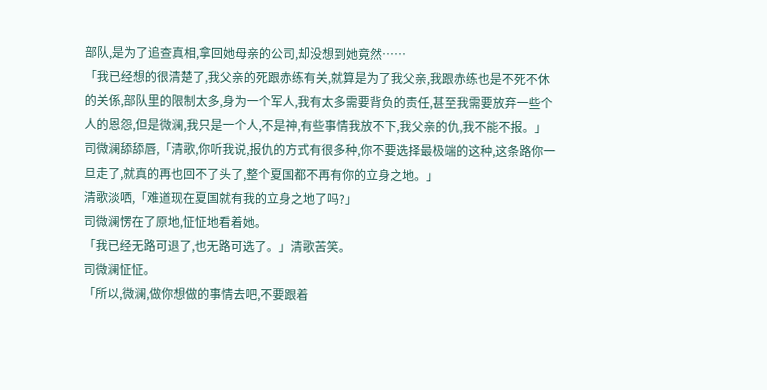部队,是为了追查真相,拿回她母亲的公司,却没想到她竟然……
「我已经想的很清楚了,我父亲的死跟赤练有关,就算是为了我父亲,我跟赤练也是不死不休的关係,部队里的限制太多,身为一个军人,我有太多需要背负的责任,甚至我需要放弃一些个人的恩怨,但是微澜,我只是一个人,不是神,有些事情我放不下,我父亲的仇,我不能不报。」
司微澜舔舔唇,「清歌,你听我说,报仇的方式有很多种,你不要选择最极端的这种,这条路你一旦走了,就真的再也回不了头了,整个夏国都不再有你的立身之地。」
清歌淡哂,「难道现在夏国就有我的立身之地了吗?」
司微澜愣在了原地,怔怔地看着她。
「我已经无路可退了,也无路可选了。」清歌苦笑。
司微澜怔怔。
「所以,微澜,做你想做的事情去吧,不要跟着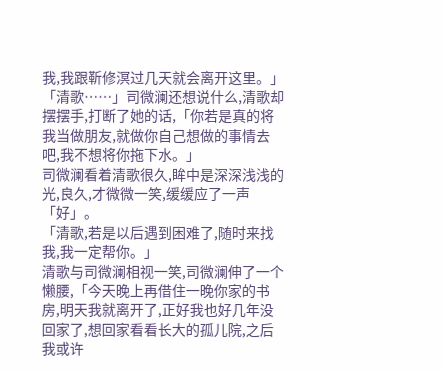我,我跟靳修溟过几天就会离开这里。」
「清歌……」司微澜还想说什么,清歌却摆摆手,打断了她的话,「你若是真的将我当做朋友,就做你自己想做的事情去吧,我不想将你拖下水。」
司微澜看着清歌很久,眸中是深深浅浅的光,良久,才微微一笑,缓缓应了一声「好」。
「清歌,若是以后遇到困难了,随时来找我,我一定帮你。」
清歌与司微澜相视一笑,司微澜伸了一个懒腰,「今天晚上再借住一晚你家的书房,明天我就离开了,正好我也好几年没回家了,想回家看看长大的孤儿院,之后我或许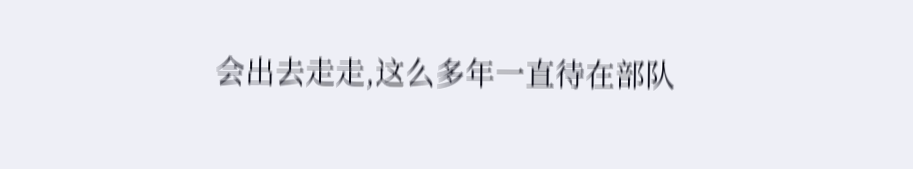会出去走走,这么多年一直待在部队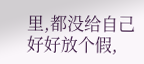里,都没给自己好好放个假,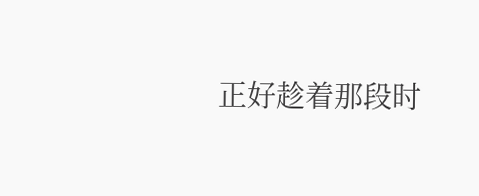正好趁着那段时